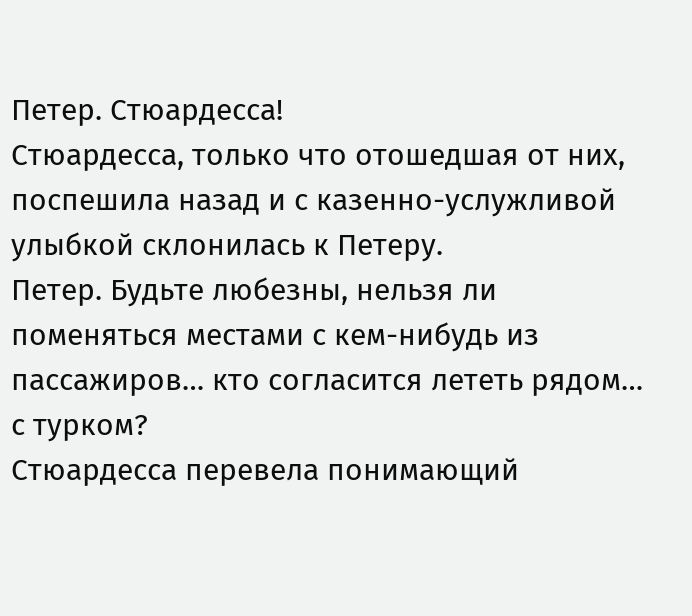Петер. Стюардесса!
Стюардесса, только что отошедшая от них, поспешила назад и с казенно-услужливой улыбкой склонилась к Петеру.
Петер. Будьте любезны, нельзя ли поменяться местами с кем-нибудь из пассажиров… кто согласится лететь рядом… с турком?
Стюардесса перевела понимающий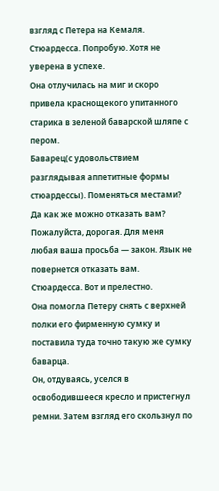взгляд с Петера на Кемаля.
Стюардесса. Попробую. Хотя не уверена в успехе.
Она отлучилась на миг и скоро привела краснощекого упитанного старика в зеленой баварской шляпе с пером.
Баварец(с удовольствием разглядывая аппетитные формы стюардессы). Поменяться местами? Да как же можно отказать вам? Пожалуйста, дорогая. Для меня любая ваша просьба — закон. Язык не повернется отказать вам.
Стюардесса. Вот и прелестно.
Она помогла Петеру снять с верхней полки его фирменную сумку и поставила туда точно такую же сумку баварца.
Он, отдуваясь, уселся в освободившееся кресло и пристегнул ремни. Затем взгляд его скользнул по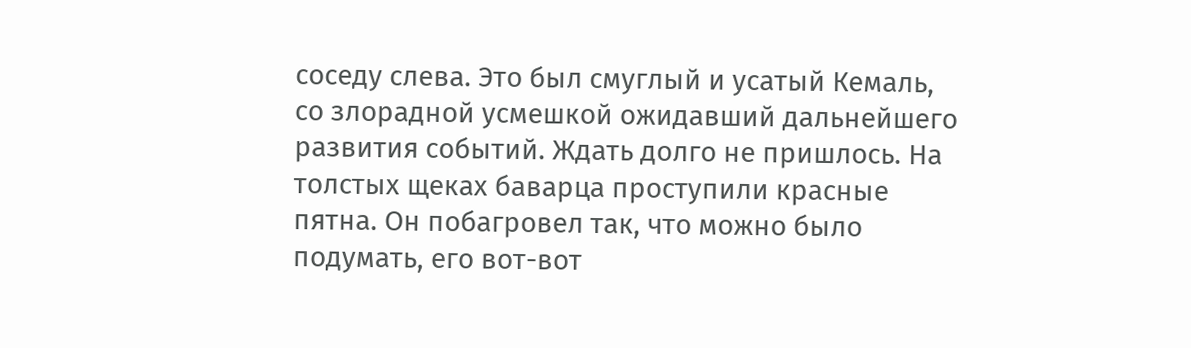соседу слева. Это был смуглый и усатый Кемаль, со злорадной усмешкой ожидавший дальнейшего развития событий. Ждать долго не пришлось. На толстых щеках баварца проступили красные пятна. Он побагровел так, что можно было подумать, его вот-вот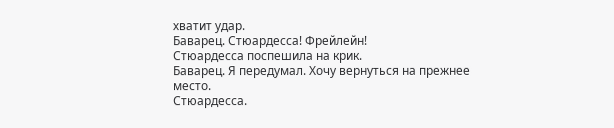хватит удар.
Баварец. Стюардесса! Фрейлейн!
Стюардесса поспешила на крик.
Баварец. Я передумал. Хочу вернуться на прежнее место.
Стюардесса.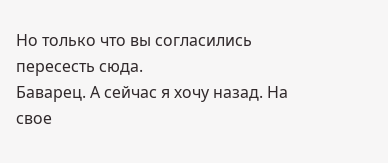Но только что вы согласились пересесть сюда.
Баварец. А сейчас я хочу назад. На свое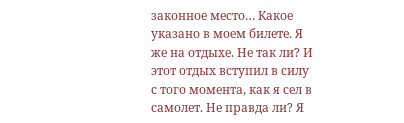законное место… Какое указано в моем билете. Я же на отдыхе. Не так ли? И этот отдых вступил в силу с того момента, как я сел в самолет. Не правда ли? Я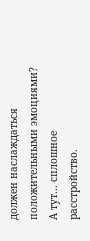должен наслаждаться положительными эмоциями? А тут… сплошное расстройство.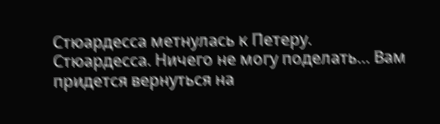Стюардесса метнулась к Петеру.
Стюардесса. Ничего не могу поделать… Вам придется вернуться на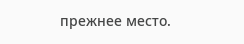прежнее место.